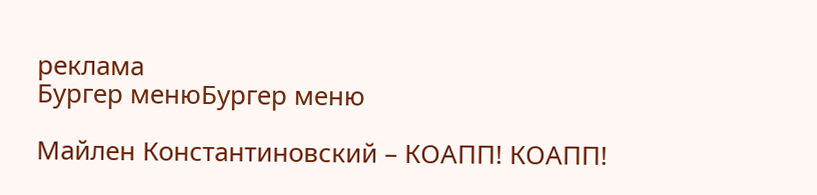реклама
Бургер менюБургер меню

Майлен Константиновский – КОАПП! КОАПП!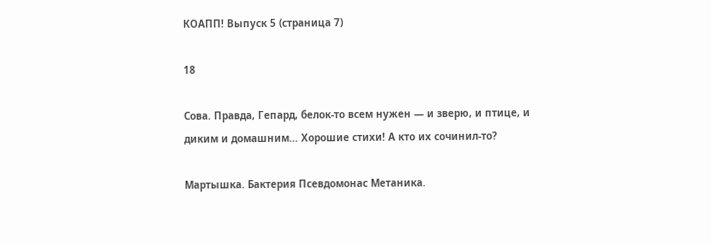КОАПП! Выпуск 5 (страница 7)

18

Сова. Правда, Гепард, белок-то всем нужен — и зверю, и птице, и диким и домашним… Хорошие стихи! А кто их сочинил-то?

Мартышка. Бактерия Псевдомонас Метаника.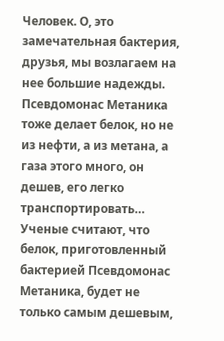Человек. О, это замечательная бактерия, друзья, мы возлагаем на нее большие надежды. Псевдомонас Метаника тоже делает белок, но не из нефти, а из метана, а газа этого много, он дешев, его легко транспортировать… Ученые считают, что белок, приготовленный бактерией Псевдомонас Метаника, будет не только самым дешевым,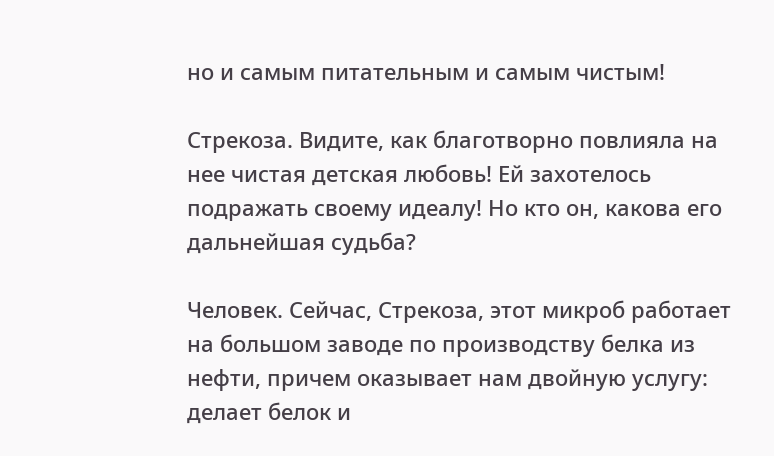но и самым питательным и самым чистым!

Стрекоза. Видите, как благотворно повлияла на нее чистая детская любовь! Ей захотелось подражать своему идеалу! Но кто он, какова его дальнейшая судьба?

Человек. Сейчас, Стрекоза, этот микроб работает на большом заводе по производству белка из нефти, причем оказывает нам двойную услугу: делает белок и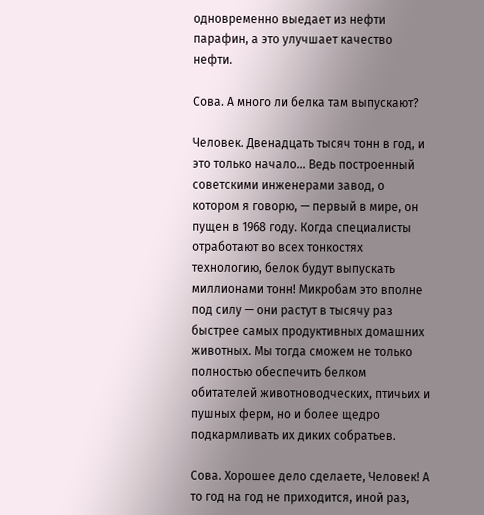одновременно выедает из нефти парафин, а это улучшает качество нефти.

Сова. А много ли белка там выпускают?

Человек. Двенадцать тысяч тонн в год, и это только начало… Ведь построенный советскими инженерами завод, о котором я говорю, — первый в мире, он пущен в 1968 году. Когда специалисты отработают во всех тонкостях технологию, белок будут выпускать миллионами тонн! Микробам это вполне под силу — они растут в тысячу раз быстрее самых продуктивных домашних животных. Мы тогда сможем не только полностью обеспечить белком обитателей животноводческих, птичьих и пушных ферм, но и более щедро подкармливать их диких собратьев.

Сова. Хорошее дело сделаете, Человек! А то год на год не приходится, иной раз,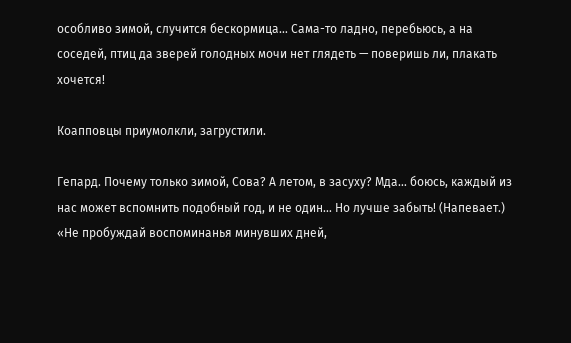особливо зимой, случится бескормица… Сама-то ладно, перебьюсь, а на соседей, птиц да зверей голодных мочи нет глядеть — поверишь ли, плакать хочется!

Коапповцы приумолкли, загрустили.

Гепард. Почему только зимой, Сова? А летом, в засуху? Мда… боюсь, каждый из нас может вспомнить подобный год, и не один… Но лучше забыть! (Напевает.) «Не пробуждай воспоминанья минувших дней,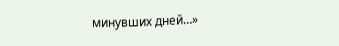минувших дней…»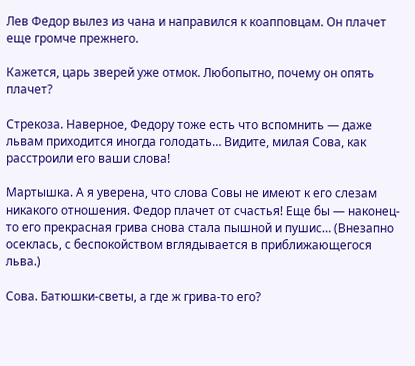Лев Федор вылез из чана и направился к коапповцам. Он плачет еще громче прежнего.

Кажется, царь зверей уже отмок. Любопытно, почему он опять плачет?

Стрекоза. Наверное, Федору тоже есть что вспомнить — даже львам приходится иногда голодать… Видите, милая Сова, как расстроили его ваши слова!

Мартышка. А я уверена, что слова Совы не имеют к его слезам никакого отношения. Федор плачет от счастья! Еще бы — наконец-то его прекрасная грива снова стала пышной и пушис… (Внезапно осеклась, с беспокойством вглядывается в приближающегося льва.)

Сова. Батюшки-светы, а где ж грива-то его?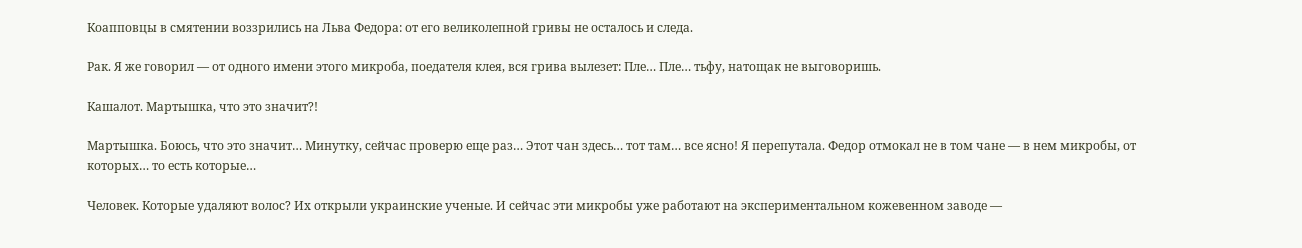Коапповцы в смятении воззрились на Льва Федора: от его великолепной гривы не осталось и следа.

Рак. Я же говорил — от одного имени этого микроба, поедателя клея, вся грива вылезет: Пле… Пле… тьфу, натощак не выговоришь.

Кашалот. Мартышка, что это значит?!

Мартышка. Боюсь, что это значит… Минутку, сейчас проверю еще раз… Этот чан здесь… тот там… все ясно! Я перепутала. Федор отмокал не в том чане — в нем микробы, от которых… то есть которые…

Человек. Которые удаляют волос? Их открыли украинские ученые. И сейчас эти микробы уже работают на экспериментальном кожевенном заводе —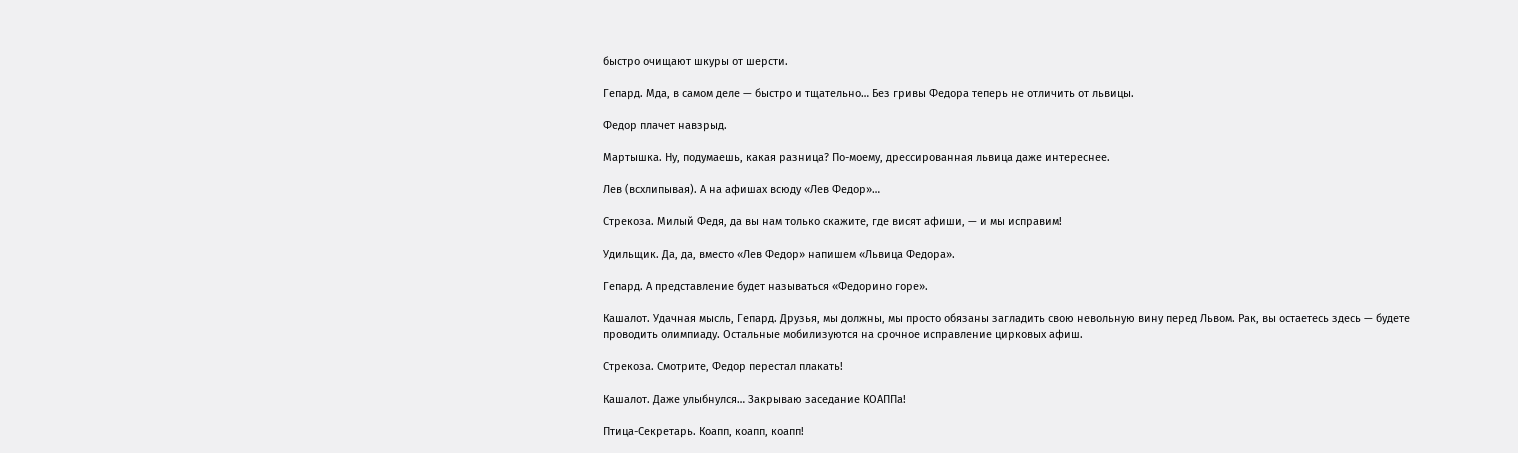быстро очищают шкуры от шерсти.

Гепард. Мда, в самом деле — быстро и тщательно… Без гривы Федора теперь не отличить от львицы.

Федор плачет навзрыд.

Мартышка. Ну, подумаешь, какая разница? По-моему, дрессированная львица даже интереснее.

Лев (всхлипывая). А на афишах всюду «Лев Федор»…

Стрекоза. Милый Федя, да вы нам только скажите, где висят афиши, — и мы исправим!

Удильщик. Да, да, вместо «Лев Федор» напишем «Львица Федора».

Гепард. А представление будет называться «Федорино горе».

Кашалот. Удачная мысль, Гепард. Друзья, мы должны, мы просто обязаны загладить свою невольную вину перед Львом. Рак, вы остаетесь здесь — будете проводить олимпиаду. Остальные мобилизуются на срочное исправление цирковых афиш.

Стрекоза. Смотрите, Федор перестал плакать!

Кашалот. Даже улыбнулся… Закрываю заседание КОАППа!

Птица-Секретарь. Коапп, коапп, коапп!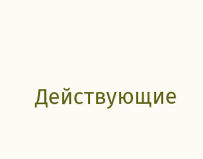Действующие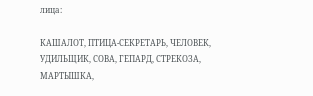лица:

КАШАЛОТ, ПТИЦА-СЕКРЕТАРЬ, ЧЕЛОВЕК, УДИЛЬЩИК, СОВА, ГЕПАРД, СТРЕКОЗА, МАРТЫШКА,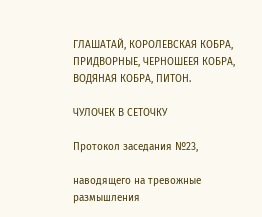ГЛАШАТАЙ, КОРОЛЕВСКАЯ КОБРА, ПРИДВОРНЫЕ, ЧЕРНОШЕЕЯ КОБРА, ВОДЯНАЯ КОБРА, ПИТОН.

ЧУЛОЧЕК В СЕТОЧКУ

Протокол заседания №23,

наводящего на тревожные размышления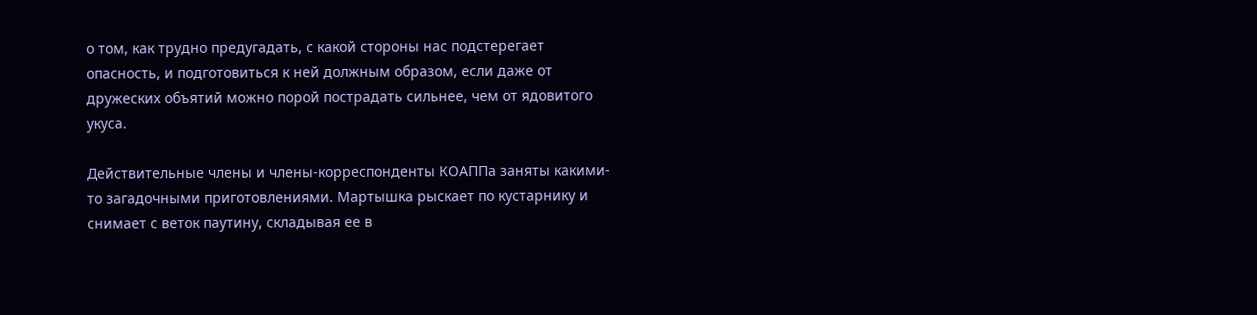о том, как трудно предугадать, с какой стороны нас подстерегает опасность, и подготовиться к ней должным образом, если даже от дружеских объятий можно порой пострадать сильнее, чем от ядовитого укуса.

Действительные члены и члены-корреспонденты КОАППа заняты какими-то загадочными приготовлениями. Мартышка рыскает по кустарнику и снимает с веток паутину, складывая ее в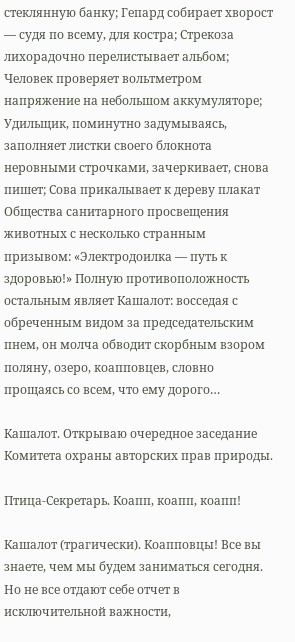стеклянную банку; Гепард собирает хворост — судя по всему, для костра; Стрекоза лихорадочно перелистывает альбом; Человек проверяет вольтметром напряжение на небольшом аккумуляторе; Удильщик, поминутно задумываясь, заполняет листки своего блокнота неровными строчками, зачеркивает, снова пишет; Сова прикалывает к дереву плакат Общества санитарного просвещения животных с несколько странным призывом: «Электродоилка — путь к здоровью!» Полную противоположность остальным являет Кашалот: восседая с обреченным видом за председательским пнем, он молча обводит скорбным взором поляну, озеро, коапповцев, словно прощаясь со всем, что ему дорого…

Кашалот. Открываю очередное заседание Комитета охраны авторских прав природы.

Птица-Секретарь. Коапп, коапп, коапп!

Кашалот (трагически). Коапповцы! Все вы знаете, чем мы будем заниматься сегодня. Но не все отдают себе отчет в исключительной важности,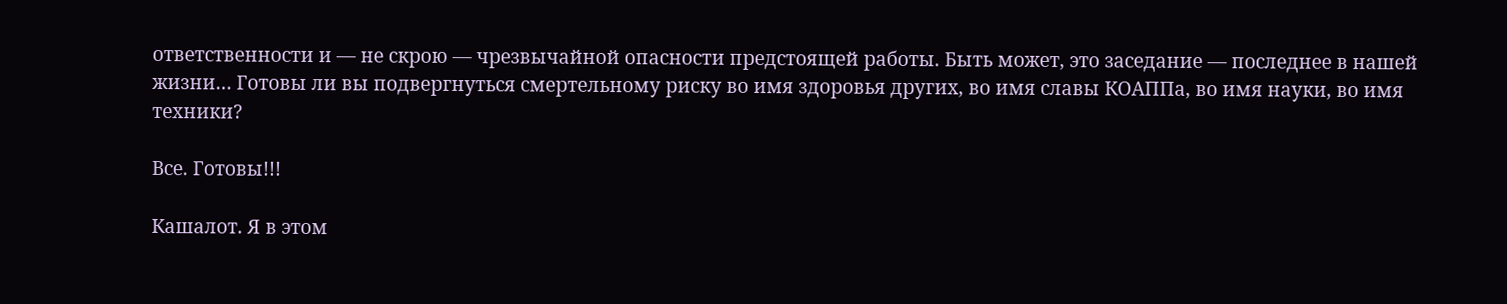ответственности и — не скрою — чрезвычайной опасности предстоящей работы. Быть может, это заседание — последнее в нашей жизни… Готовы ли вы подвергнуться смертельному риску во имя здоровья других, во имя славы КОАППа, во имя науки, во имя техники?

Все. Готовы!!!

Кашалот. Я в этом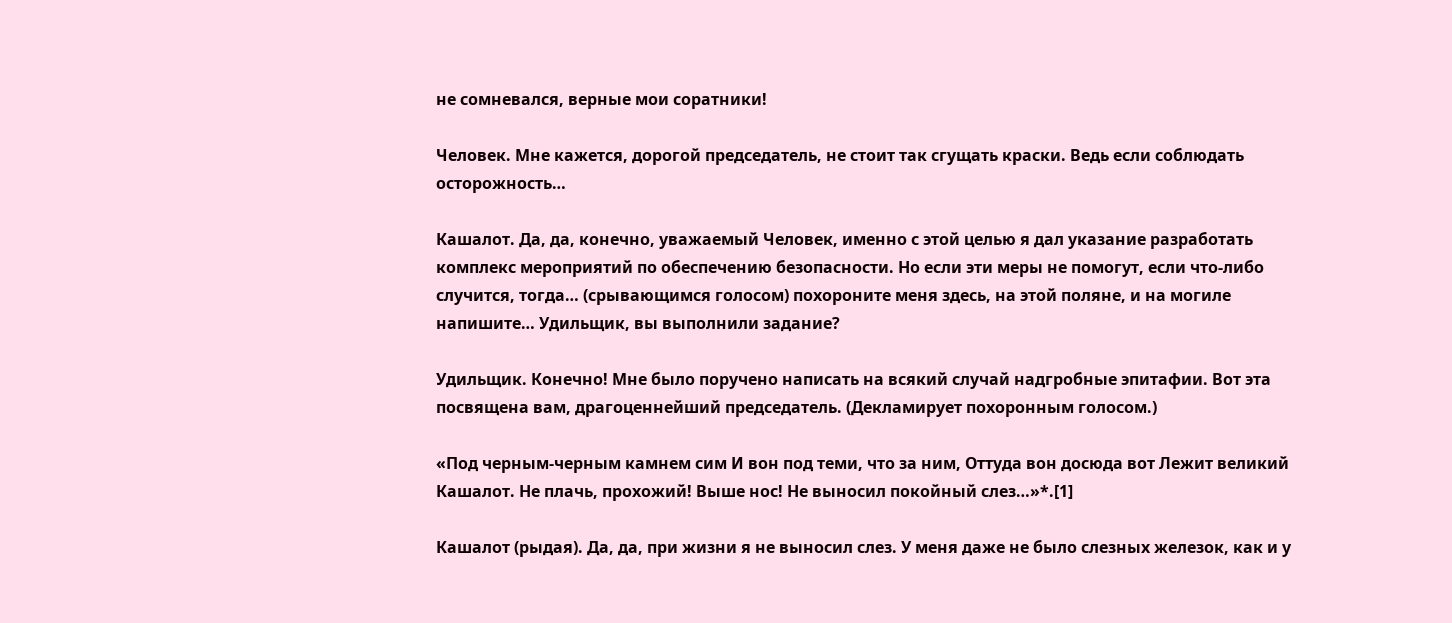не сомневался, верные мои соратники!

Человек. Мне кажется, дорогой председатель, не стоит так сгущать краски. Ведь если соблюдать осторожность…

Кашалот. Да, да, конечно, уважаемый Человек, именно с этой целью я дал указание разработать комплекс мероприятий по обеспечению безопасности. Но если эти меры не помогут, если что-либо случится, тогда… (срывающимся голосом) похороните меня здесь, на этой поляне, и на могиле напишите… Удильщик, вы выполнили задание?

Удильщик. Конечно! Мне было поручено написать на всякий случай надгробные эпитафии. Вот эта посвящена вам, драгоценнейший председатель. (Декламирует похоронным голосом.)

«Под черным-черным камнем сим И вон под теми, что за ним, Оттуда вон досюда вот Лежит великий Кашалот. Не плачь, прохожий! Выше нос! Не выносил покойный слез…»*.[1]

Кашалот (рыдая). Да, да, при жизни я не выносил слез. У меня даже не было слезных железок, как и у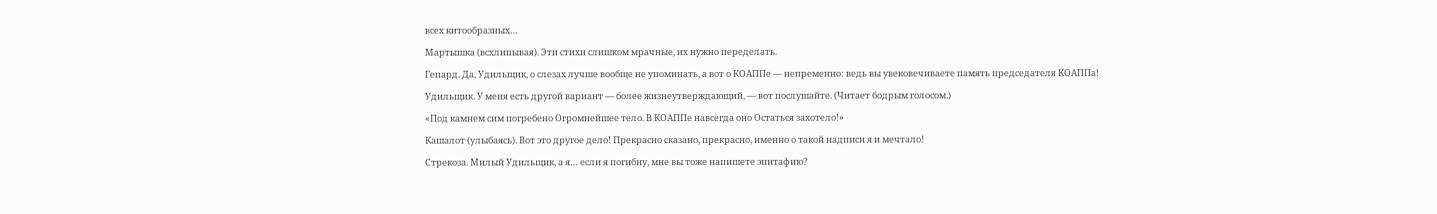всех китообразных…

Мартышка (всхлипывая). Эти стихи слишком мрачные, их нужно переделать.

Гепард. Да, Удильщик, о слезах лучше вообще не упоминать, а вот о КОАППе — непременно: ведь вы увековечиваете память председателя КОАППа!

Удильщик. У меня есть другой вариант — более жизнеутверждающий, — вот послушайте. (Читает бодрым голосом.)

«Под камнем сим погребено Огромнейшее тело. В КОАППе навсегда оно Остаться захотело!»

Кашалот (улыбаясь). Вот это другое дело! Прекрасно сказано, прекрасно, именно о такой надписи я и мечтало!

Стрекоза. Милый Удильщик, а я… если я погибну, мне вы тоже напишете эпитафию?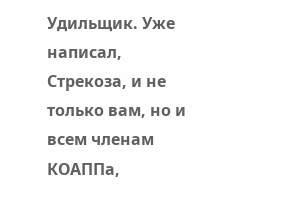Удильщик. Уже написал, Стрекоза, и не только вам, но и всем членам КОАППа,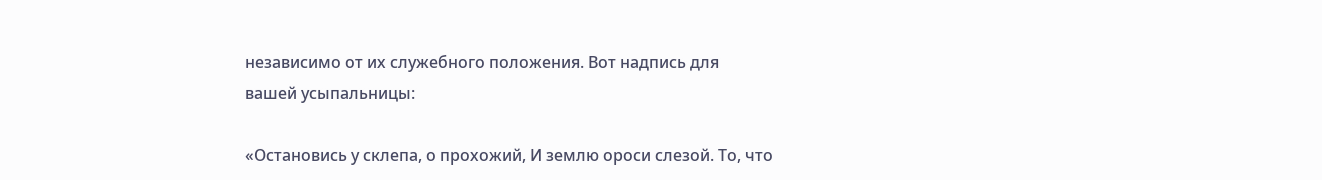независимо от их служебного положения. Вот надпись для вашей усыпальницы:

«Остановись у склепа, о прохожий, И землю ороси слезой. То, что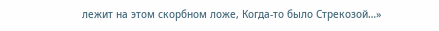лежит на этом скорбном ложе, Когда-то было Стрекозой…»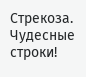Стрекоза. Чудесные строки!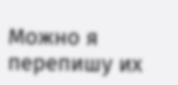Можно я перепишу их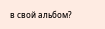в свой альбом?